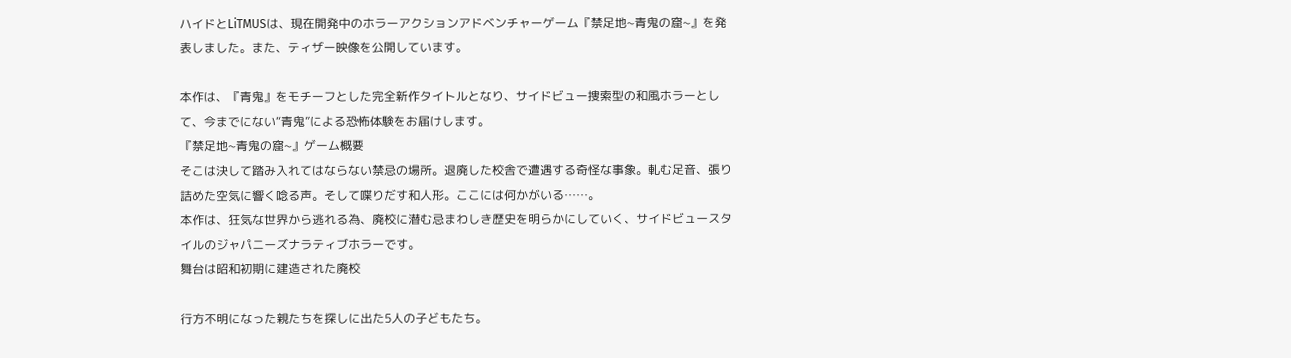ハイドとLiTMUSは、現在開発中のホラーアクションアドベンチャーゲーム『禁足地~青鬼の窟~』を発表しました。また、ティザー映像を公開しています。

本作は、『青鬼』をモチーフとした完全新作タイトルとなり、サイドビュー捜索型の和風ホラーとして、今までにない“青鬼”による恐怖体験をお届けします。
『禁足地~青鬼の窟~』ゲーム概要
そこは決して踏み入れてはならない禁忌の場所。退廃した校舎で遭遇する奇怪な事象。軋む足音、張り詰めた空気に響く唸る声。そして喋りだす和人形。ここには何かがいる……。
本作は、狂気な世界から逃れる為、廃校に潜む忌まわしき歴史を明らかにしていく、サイドビュースタイルのジャパニーズナラティブホラーです。
舞台は昭和初期に建造された廃校

行方不明になった親たちを探しに出た5人の子どもたち。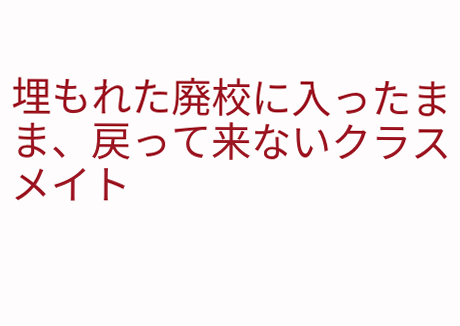埋もれた廃校に入ったまま、戻って来ないクラスメイト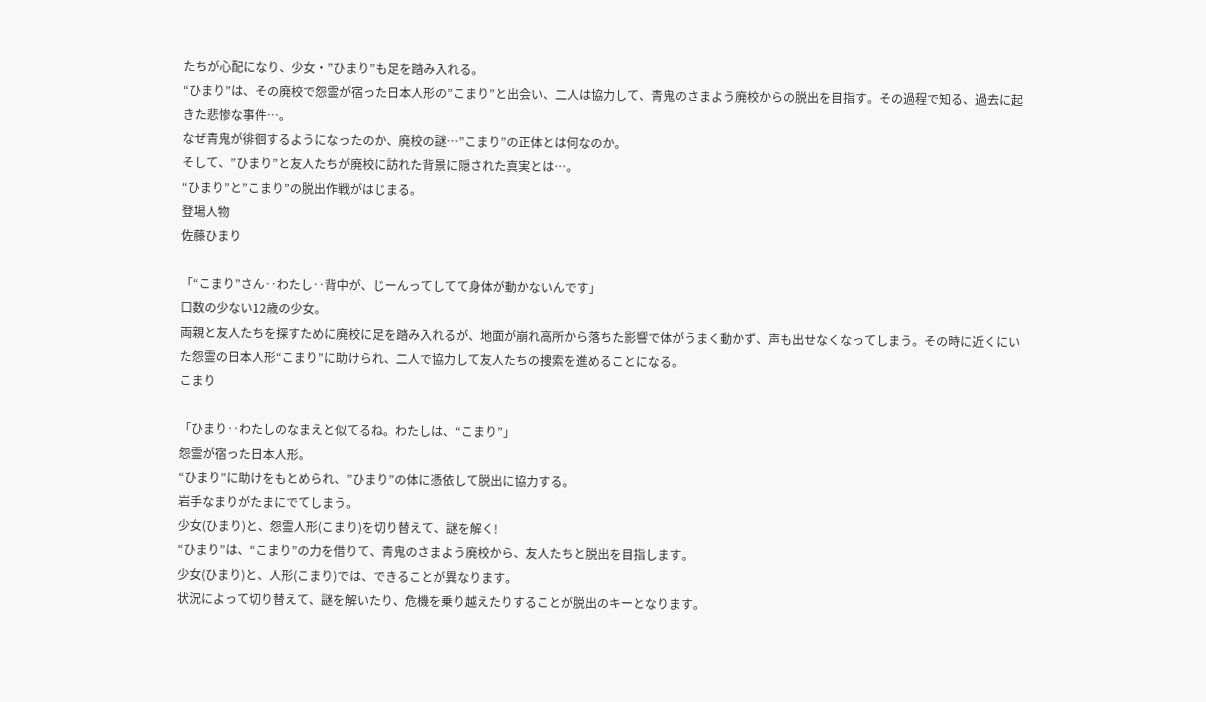たちが心配になり、少女・”ひまり”も足を踏み入れる。
“ひまり”は、その廃校で怨霊が宿った日本人形の”こまり”と出会い、二人は協力して、青鬼のさまよう廃校からの脱出を目指す。その過程で知る、過去に起きた悲惨な事件…。
なぜ青鬼が徘徊するようになったのか、廃校の謎…”こまり”の正体とは何なのか。
そして、”ひまり”と友人たちが廃校に訪れた背景に隠された真実とは…。
“ひまり”と”こまり”の脱出作戦がはじまる。
登場人物
佐藤ひまり

「“こまり”さん‥わたし‥背中が、じーんってしてて身体が動かないんです」
口数の少ない12歳の少女。
両親と友人たちを探すために廃校に足を踏み入れるが、地面が崩れ高所から落ちた影響で体がうまく動かず、声も出せなくなってしまう。その時に近くにいた怨霊の日本人形“こまり”に助けられ、二人で協力して友人たちの捜索を進めることになる。
こまり

「ひまり‥わたしのなまえと似てるね。わたしは、“こまり”」
怨霊が宿った日本人形。
“ひまり”に助けをもとめられ、”ひまり”の体に憑依して脱出に協力する。
岩手なまりがたまにでてしまう。
少女(ひまり)と、怨霊人形(こまり)を切り替えて、謎を解く!
“ひまり”は、“こまり”の力を借りて、青鬼のさまよう廃校から、友人たちと脱出を目指します。
少女(ひまり)と、人形(こまり)では、できることが異なります。
状況によって切り替えて、謎を解いたり、危機を乗り越えたりすることが脱出のキーとなります。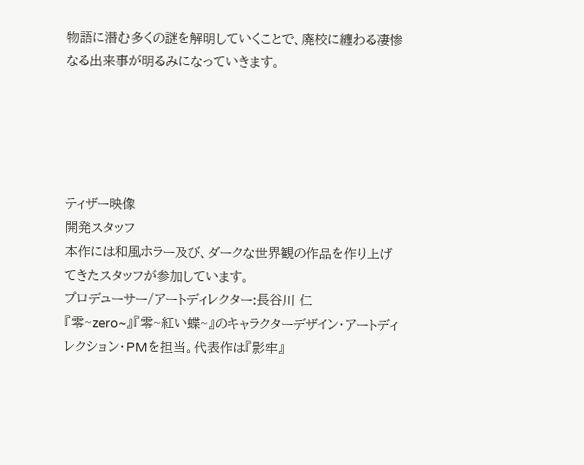物語に潜む多くの謎を解明していくことで、廃校に纏わる凄惨なる出来事が明るみになっていきます。





ティザー映像
開発スタッフ
本作には和風ホラー及び、ダークな世界観の作品を作り上げてきたスタッフが参加しています。
プロデューサー/アートディレクター:長谷川 仁
『零~zero~』『零~紅い蝶~』のキャラクターデザイン・アートディレクション・PMを担当。代表作は『影牢』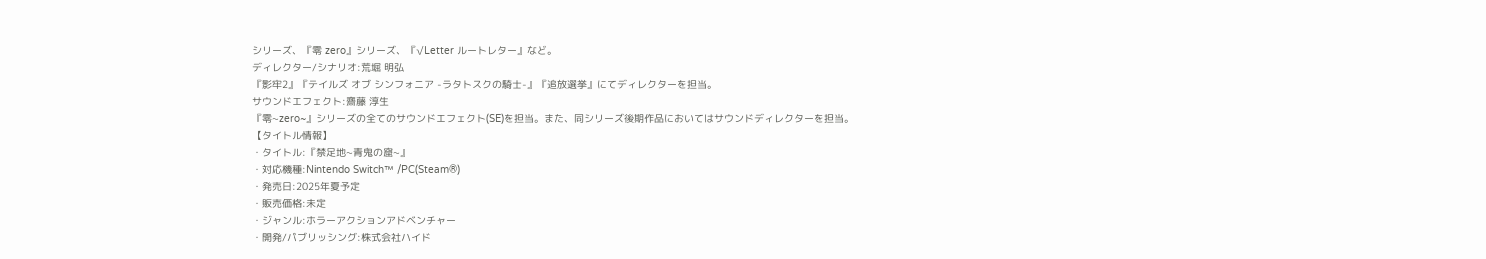シリーズ、『零 zero』シリーズ、『√Letter ルートレター』など。
ディレクター/シナリオ:荒堀 明弘
『影牢2』『テイルズ オブ シンフォニア -ラタトスクの騎士-』『追放選挙』にてディレクターを担当。
サウンドエフェクト:齋藤 淳生
『零~zero~』シリーズの全てのサウンドエフェクト(SE)を担当。また、同シリーズ後期作品においてはサウンドディレクターを担当。
【タイトル情報】
・タイトル:『禁足地~青鬼の窟~』
・対応機種:Nintendo Switch™ /PC(Steam®)
・発売日:2025年夏予定
・販売価格:未定
・ジャンル:ホラーアクションアドベンチャー
・開発/パブリッシング:株式会社ハイド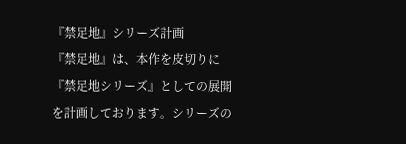『禁足地』シリーズ計画
『禁足地』は、本作を皮切りに『禁足地シリーズ』としての展開を計画しております。シリーズの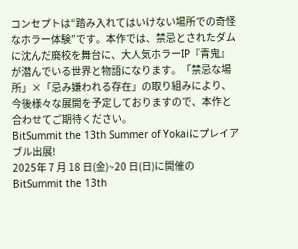コンセプトは“踏み入れてはいけない場所での奇怪なホラー体験”です。本作では、禁忌とされたダムに沈んだ廃校を舞台に、大人気ホラーIP『青鬼』が潜んでいる世界と物語になります。「禁忌な場所」×「忌み嫌われる存在」の取り組みにより、今後様々な展開を予定しておりますので、本作と合わせてご期待ください。
BitSummit the 13th Summer of Yokaiにプレイアブル出展!
2025年 7 月 18 日(金)~20 日(日)に開催のBitSummit the 13th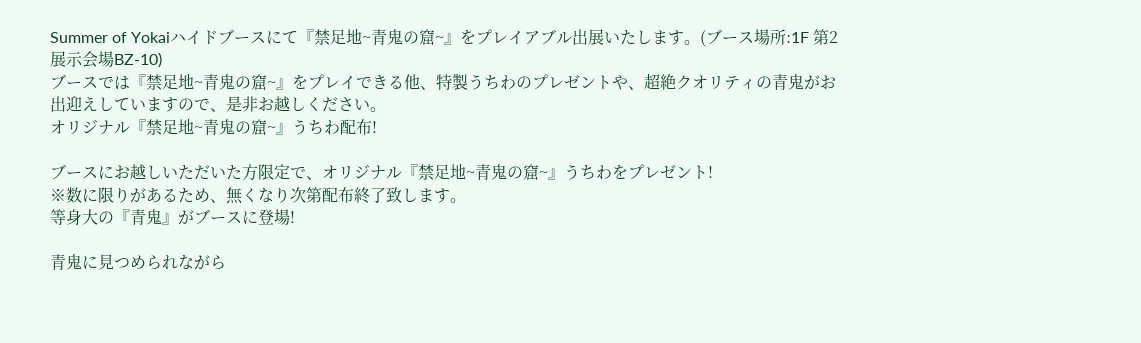Summer of Yokaiハイドブースにて『禁足地~青鬼の窟~』をプレイアブル出展いたします。(ブース場所:1F 第2展示会場BZ-10)
ブースでは『禁足地~青鬼の窟~』をプレイできる他、特製うちわのプレゼントや、超絶クオリティの青鬼がお出迎えしていますので、是非お越しください。
オリジナル『禁足地~青鬼の窟~』うちわ配布!

ブースにお越しいただいた方限定で、オリジナル『禁足地~青鬼の窟~』うちわをプレゼント!
※数に限りがあるため、無くなり次第配布終了致します。
等身大の『青鬼』がブースに登場!

青鬼に見つめられながら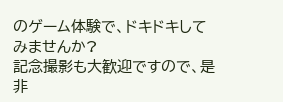のゲーム体験で、ドキドキしてみませんか?
記念撮影も大歓迎ですので、是非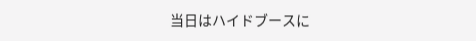当日はハイドブースに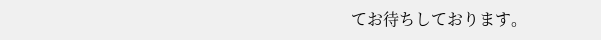てお待ちしております。